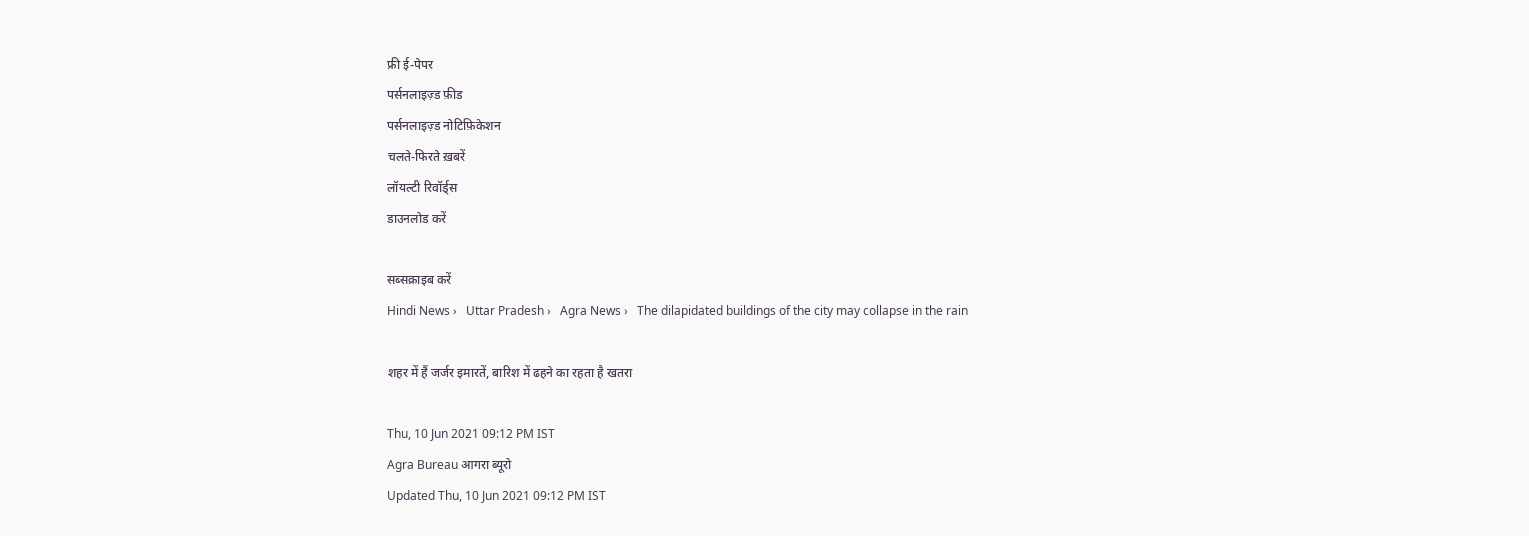फ्री ई-पेपर
पर्सनलाइज़्ड फ़ीड
पर्सनलाइज़्ड नोटिफ़िकेशन
चलते-फिरते ख़बरें
लॉयल्टी रिवॉर्ड्स
डाउनलोड करें

सब्सक्राइब करें
Hindi News ›   Uttar Pradesh ›   Agra News ›   The dilapidated buildings of the city may collapse in the rain

शहर में हैं जर्जर इमारतें, बारिश में ढहने का रहता है खतरा

Thu, 10 Jun 2021 09:12 PM IST
Agra Bureau आगरा ब्यूरो
Updated Thu, 10 Jun 2021 09:12 PM IST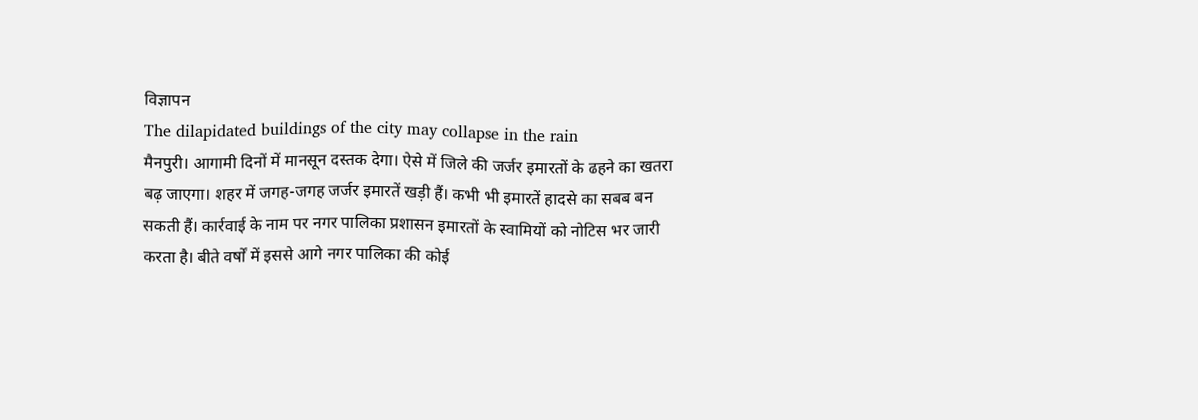विज्ञापन
The dilapidated buildings of the city may collapse in the rain
मैनपुरी। आगामी दिनों में मानसून दस्तक देगा। ऐसे में जिले की जर्जर इमारतों के ढहने का खतरा बढ़ जाएगा। शहर में जगह-जगह जर्जर इमारतें खड़ी हैं। कभी भी इमारतें हादसे का सबब बन सकती हैं। कार्रवाई के नाम पर नगर पालिका प्रशासन इमारतों के स्वामियों को नोटिस भर जारी करता है। बीते वर्षों में इससे आगे नगर पालिका की कोई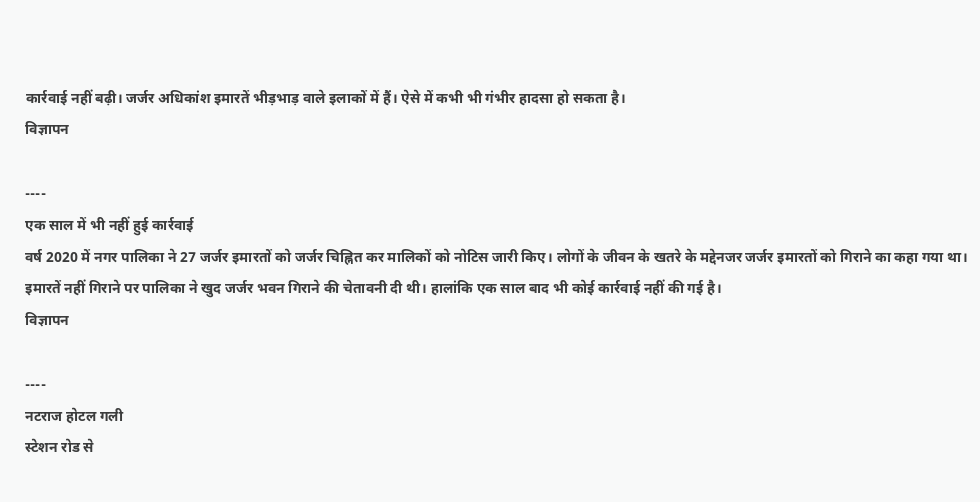कार्रवाई नहीं बढ़ी। जर्जर अधिकांश इमारतें भीड़भाड़ वाले इलाकों में हैं। ऐसे में कभी भी गंभीर हादसा हो सकता है।
विज्ञापन

----
एक साल में भी नहीं हुई कार्रवाई
वर्ष 2020 में नगर पालिका ने 27 जर्जर इमारतों को जर्जर चिह्नित कर मालिकों को नोटिस जारी किए। लोगों के जीवन के खतरे के मद्देनजर जर्जर इमारतों को गिराने का कहा गया था। इमारतें नहीं गिराने पर पालिका ने खुद जर्जर भवन गिराने की चेतावनी दी थी। हालांकि एक साल बाद भी कोई कार्रवाई नहीं की गई है।
विज्ञापन

----
नटराज होटल गली
स्टेशन रोड से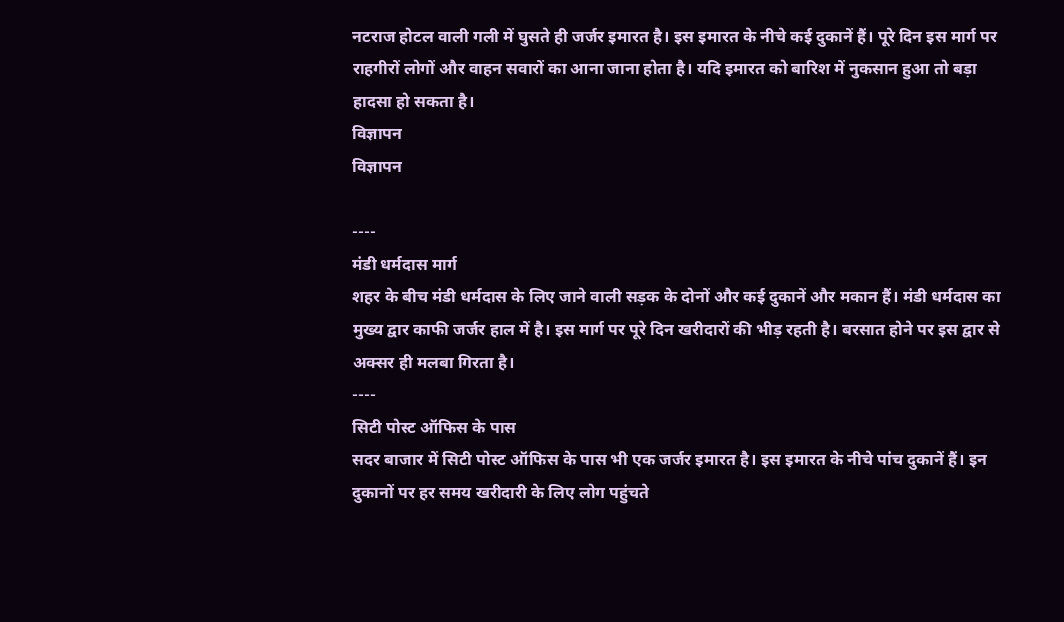नटराज होटल वाली गली में घुसते ही जर्जर इमारत है। इस इमारत के नीचे कई दुकानें हैं। पूरे दिन इस मार्ग पर राहगीरों लोगों और वाहन सवारों का आना जाना होता है। यदि इमारत को बारिश में नुकसान हुआ तो बड़ा हादसा हो सकता है।
विज्ञापन
विज्ञापन

----
मंडी धर्मदास मार्ग
शहर के बीच मंडी धर्मदास के लिए जाने वाली सड़क के दोनों और कई दुकानें और मकान हैं। मंडी धर्मदास का मुख्य द्वार काफी जर्जर हाल में है। इस मार्ग पर पूरे दिन खरीदारों की भीड़ रहती है। बरसात होने पर इस द्वार से अक्सर ही मलबा गिरता है।
----
सिटी पोस्ट ऑफिस के पास
सदर बाजार में सिटी पोस्ट ऑफिस के पास भी एक जर्जर इमारत है। इस इमारत के नीचे पांच दुकानें हैं। इन दुकानों पर हर समय खरीदारी के लिए लोग पहुंचते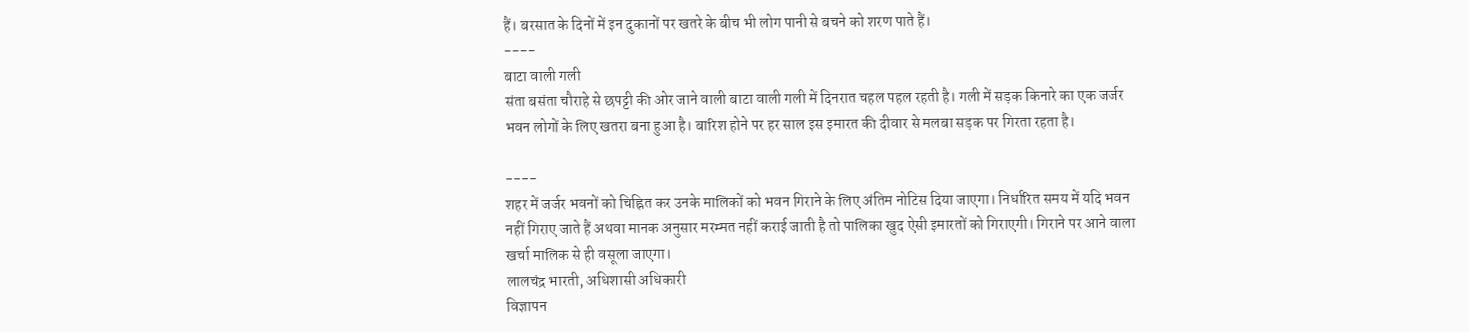हैं। बरसात के दिनों में इन दुकानों पर खतरे के बीच भी लोग पानी से बचने को शरण पाते हैं।
----
बाटा वाली गली
संता बसंता चौराहे से छपट्टी की ओर जाने वाली बाटा वाली गली में दिनरात चहल पहल रहती है। गली में सड़क किनारे का एक जर्जर भवन लोगों के लिए खतरा बना हुआ है। बारिश होने पर हर साल इस इमारत की दीवार से मलबा सड़क पर गिरता रहता है।

----
शहर में जर्जर भवनों को चिह्नित कर उनके मालिकों को भवन गिराने के लिए अंतिम नोटिस दिया जाएगा। निर्धारित समय में यदि भवन नहीं गिराए जाते हैं अथवा मानक अनुसार मरम्मत नहीं कराई जाती है तो पालिका खुद ऐसी इमारतों को गिराएगी। गिराने पर आने वाला खर्चा मालिक से ही वसूला जाएगा।
लालचंद्र भारती, अधिशासी अधिकारी
विज्ञापन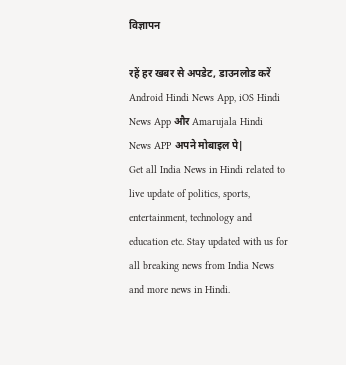विज्ञापन

रहें हर खबर से अपडेट, डाउनलोड करें Android Hindi News App, iOS Hindi News App और Amarujala Hindi News APP अपने मोबाइल पे|
Get all India News in Hindi related to live update of politics, sports, entertainment, technology and education etc. Stay updated with us for all breaking news from India News and more news in Hindi.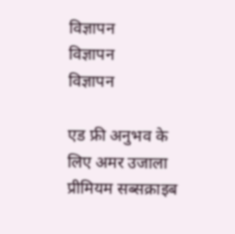विज्ञापन
विज्ञापन
विज्ञापन

एड फ्री अनुभव के लिए अमर उजाला प्रीमियम सब्सक्राइब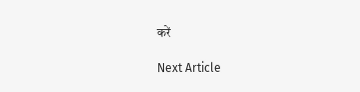करें

Next Article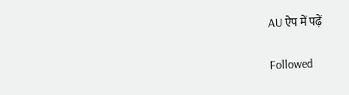AU ऐप में पढ़ें

Followed